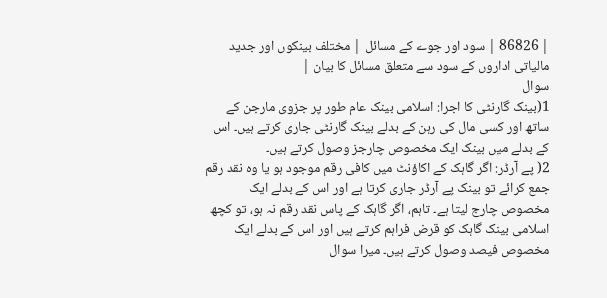| 86826 | سود اور جوے کے مسائل | مختلف بینکوں اور جدید مالیاتی اداروں کے سود سے متعلق مسائل کا بیان |
سوال
1(بینک گارنٹی کا اجرا: اسلامی بینک عام طور پر جزوی مارجن کے ساتھ اور کسی مال کی رہن کے بدلے بینک گارنٹی جاری کرتے ہیں۔ اس کے بدلے میں بینک ایک مخصوص چارجز وصول کرتے ہیں۔
2( پے آرڈر: اگر گاہک کے اکاؤنٹ میں کافی رقم موجود ہو یا وہ نقد رقم جمع کرائے تو بینک پے آرڈر جاری کرتا ہے اور اس کے بدلے ایک مخصوص چارج لیتا ہے۔ تاہم، اگر گاہک کے پاس نقد رقم نہ ہو، تو کچھ اسلامی بینک گاہک کو قرض فراہم کرتے ہیں اور اس کے بدلے ایک مخصوص فیصد وصول کرتے ہیں۔ میرا سوال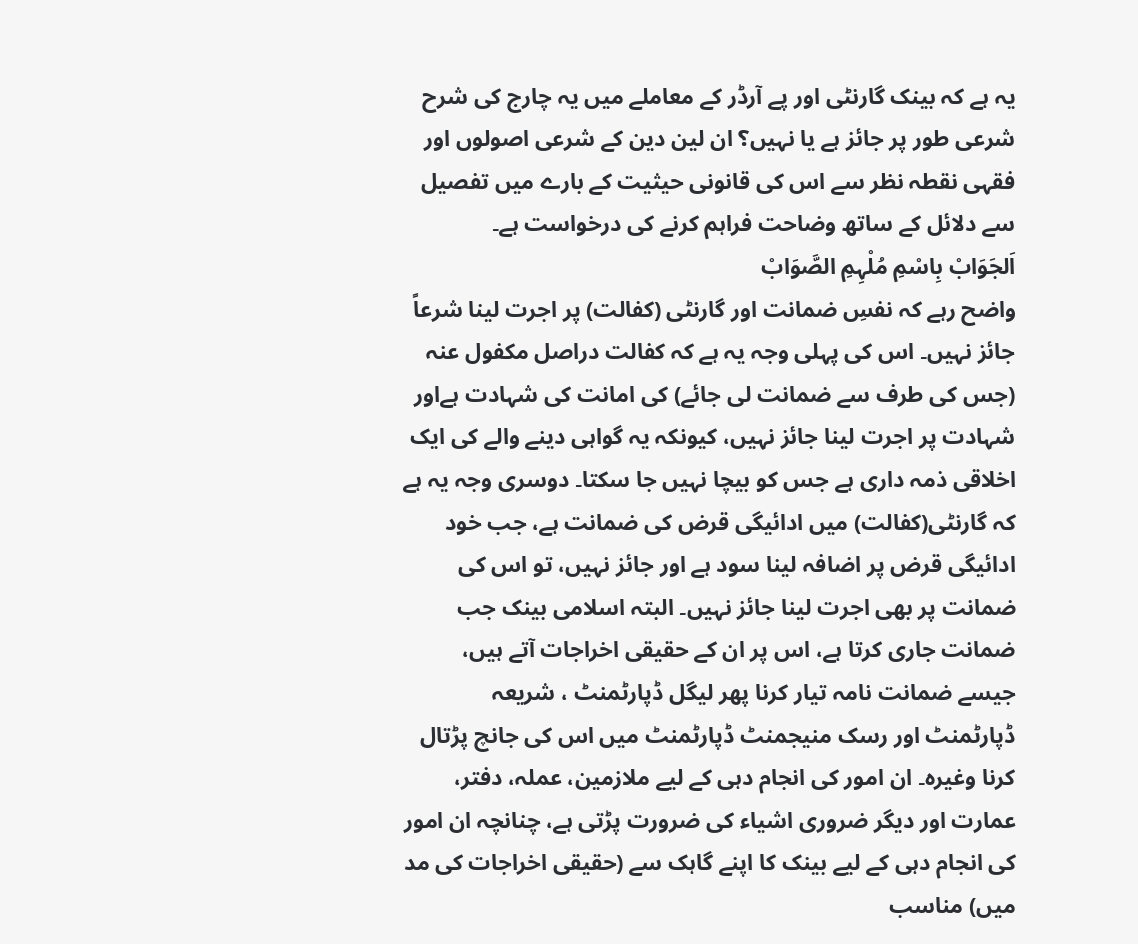یہ ہے کہ بینک گارنٹی اور پے آرڈر کے معاملے میں یہ چارج کی شرح شرعی طور پر جائز ہے یا نہیں؟ ان لین دین کے شرعی اصولوں اور فقہی نقطہ نظر سے اس کی قانونی حیثیت کے بارے میں تفصیل سے دلائل کے ساتھ وضاحت فراہم کرنے کی درخواست ہے۔
اَلجَوَابْ بِاسْمِ مُلْہِمِ الصَّوَابْ
واضح رہے کہ نفسِ ضمانت اور گارنٹی (کفالت) پر اجرت لینا شرعاً جائز نہیں۔ اس کی پہلی وجہ یہ ہے کہ کفالت دراصل مکفول عنہ (جس کی طرف سے ضمانت لی جائے) کی امانت کی شہادت ہےاور شہادت پر اجرت لینا جائز نہیں، کیونکہ یہ گواہی دینے والے کی ایک اخلاقی ذمہ داری ہے جس کو بیچا نہیں جا سکتا۔ دوسری وجہ یہ ہے کہ گارنٹی(کفالت) میں ادائیگی قرض کی ضمانت ہے، جب خود ادائیگی قرض پر اضافہ لینا سود ہے اور جائز نہیں، تو اس کی ضمانت پر بھی اجرت لینا جائز نہیں۔ البتہ اسلامی بینک جب ضمانت جاری کرتا ہے، اس پر ان کے حقیقی اخراجات آتے ہیں، جیسے ضمانت نامہ تیار کرنا پھر لیگل ڈپارٹمنٹ ، شریعہ ڈپارٹمنٹ اور رسک منیجمنٹ ڈپارٹمنٹ میں اس کی جانچ پڑتال کرنا وغیرہ۔ ان امور کی انجام دہی کے لیے ملازمین، عملہ، دفتر، عمارت اور دیگر ضروری اشیاء کی ضرورت پڑتی ہے، چنانچہ ان امور کی انجام دہی کے لیے بینک کا اپنے گاہک سے (حقیقی اخراجات کی مد میں) مناسب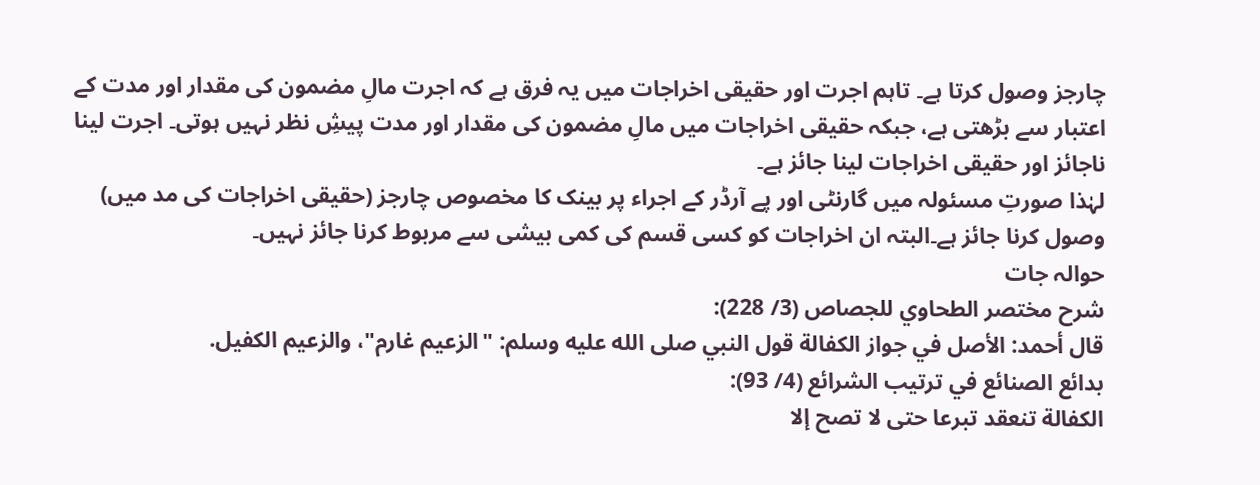چارجز وصول کرتا ہے۔ تاہم اجرت اور حقیقی اخراجات میں یہ فرق ہے کہ اجرت مالِ مضمون کی مقدار اور مدت کے اعتبار سے بڑھتی ہے، جبکہ حقیقی اخراجات میں مالِ مضمون کی مقدار اور مدت پیشِ نظر نہیں ہوتی۔ اجرت لینا ناجائز اور حقیقی اخراجات لینا جائز ہے۔
لہٰذا صورتِ مسئولہ میں گارنٹی اور پے آرڈر کے اجراء پر بینک کا مخصوص چارجز (حقیقی اخراجات کی مد میں) وصول کرنا جائز ہے۔البتہ ان اخراجات کو کسی قسم کی کمی بیشی سے مربوط کرنا جائز نہیں۔
حوالہ جات
شرح مختصر الطحاوي للجصاص (3/ 228):
قال أحمد: الأصل في جواز الكفالة قول النبي صلى الله عليه وسلم: "الزعيم غارم"، والزعيم الكفيل.
بدائع الصنائع في ترتيب الشرائع (4/ 93):
الكفالة تنعقد تبرعا حتى لا تصح إلا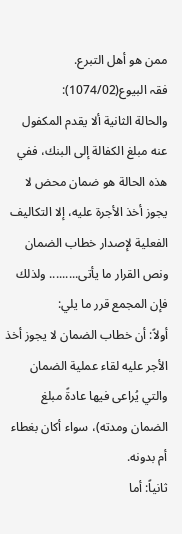ممن هو أهل التبرع.
فقہ البیوع(1074/02):
والحالة الثانية ألا يقدم المكفول عنه مبلغ الكفالة إلى البنك، ففي هذه الحالة هو ضمان محض لا يجوز أخذ الأجرة عليه، إلا التكاليف الفعلية لإصدار خطاب الضمان ونص القرار ما يأتی......... ولذلك فإن المجمع قرر ما يلي:
أولاً: أن خطاب الضمان لا يجوز أخذ الأجر عليه لقاء عملية الضمان والتي يُراعى فيها عادةً مبلغ الضمان ومدته)، سواء أكان بغطاء أم بدونه.
ثانياً: أما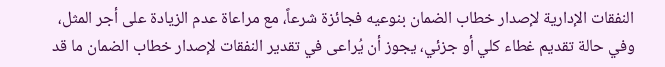النفقات الإدارية لإصدار خطاب الضمان بنوعيه فجائزة شرعاً، مع مراعاة عدم الزيادة على أجر المثل، وفي حالة تقديم غطاء كلي أو جزئي، يجوز أن يُراعى في تقدير النفقات لإصدار خطاب الضمان ما قد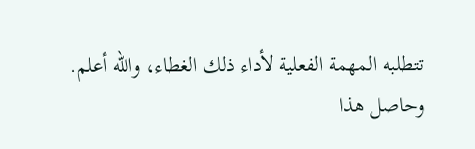تتطلبه المهمة الفعلية لأداء ذلك الغطاء، والله أعلم.
وحاصل هذا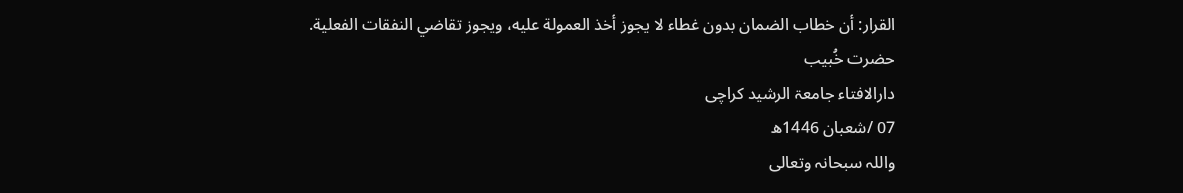القرار: أن خطاب الضمان بدون غطاء لا يجوز أخذ العمولة عليه، ويجوز تقاضي النفقات الفعلية.
حضرت خُبیب
دارالافتاء جامعۃ الرشید کراچی
07 /شعبان 1446ھ
واللہ سبحانہ وتعالی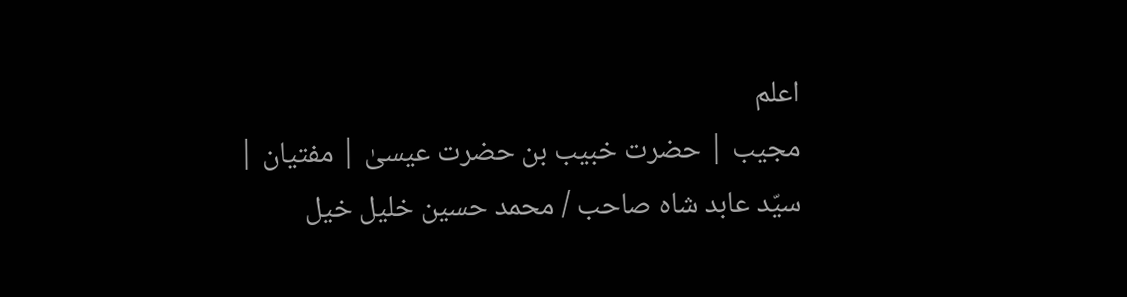اعلم
مجیب | حضرت خبیب بن حضرت عیسیٰ | مفتیان | سیّد عابد شاہ صاحب / محمد حسین خلیل خیل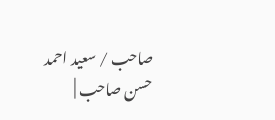صاحب / سعید احمد حسن صاحب |